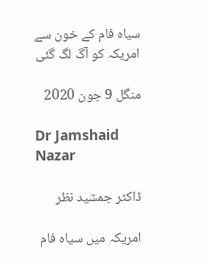سیاہ فام کے خون سے امریکہ کو آگ لگ گئی

منگل 9 جون 2020

Dr Jamshaid Nazar

ڈاکٹر جمشید نظر

امریکہ میں سیاہ فام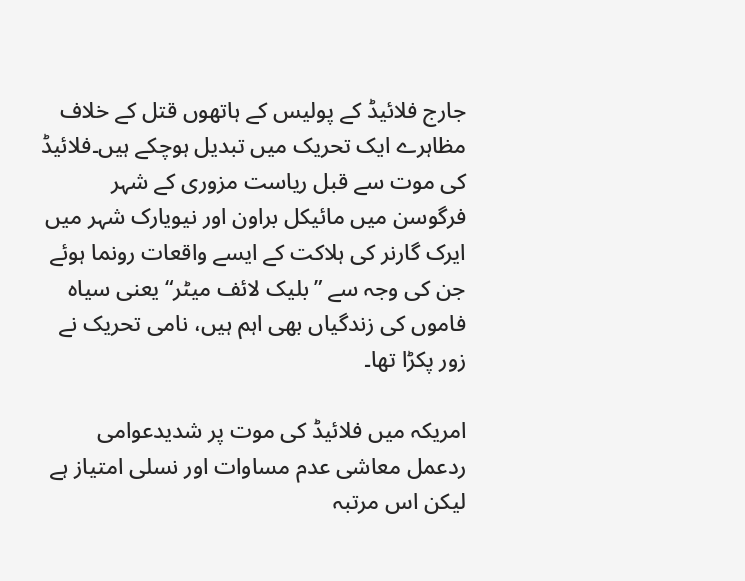جارج فلائیڈ کے پولیس کے ہاتھوں قتل کے خلاف مظاہرے ایک تحریک میں تبدیل ہوچکے ہیں۔فلائیڈ کی موت سے قبل ریاست مزوری کے شہر فرگوسن میں مائیکل براون اور نیویارک شہر میں ایرک گارنر کی ہلاکت کے ایسے واقعات رونما ہوئے جن کی وجہ سے ”بلیک لائف میٹر“ یعنی سیاہ فاموں کی زندگیاں بھی اہم ہیں، نامی تحریک نے زور پکڑا تھا۔

امریکہ میں فلائیڈ کی موت پر شدیدعوامی ردعمل معاشی عدم مساوات اور نسلی امتیاز ہے لیکن اس مرتبہ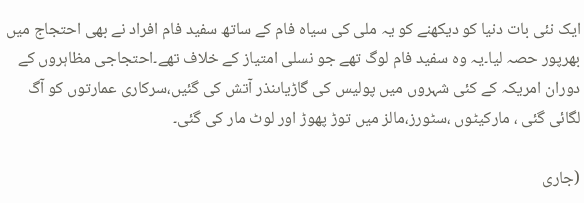ایک نئی بات دنیا کو دیکھنے کو یہ ملی کی سیاہ فام کے ساتھ سفید فام افراد نے بھی احتجاج میں بھرپور حصہ لیا۔یہ وہ سفید فام لوگ تھے جو نسلی امتیاز کے خلاف تھے۔احتجاجی مظاہروں کے دوران امریکہ کے کئی شہروں میں پولیس کی گاڑیاںنذر آتش کی گئیں،سرکاری عمارتوں کو آگ لگائی گئی ، مارکیٹوں ،سٹورز،مالز میں توڑ پھوڑ اور لوٹ مار کی گئی۔

(جاری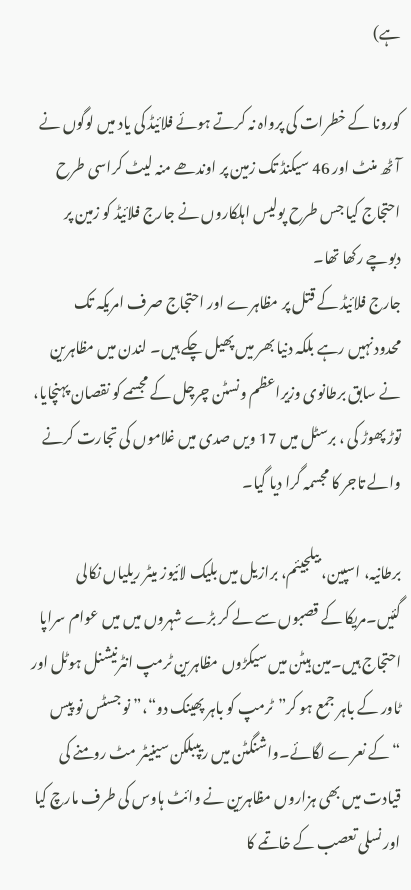ہے)

کورونا کے خطرات کی پرواہ نہ کرتے ہوئے فلائیڈ کی یاد میں لوگوں نے آٹھ منٹ اور 46 سیکنڈ تک زمین پر اوندھے منہ لیٹ کراسی طرح احتجاج کیا جس طرح پولیس اہلکاروں نے جارج فلائیڈ کو زمین پر دبوچے رکھا تھا۔
جارج فلائیڈ کے قتل پر مظاہرے اور احتجاج صرف امریکہ تک محدودنہیں رہے بلکہ دنیا بھر میں پھیل چکے ہیں۔ لندن میں مظاہرین نے سابق برطانوی وزیراعظم ونسٹن چرچل کے مجسمے کو نقصان پہنچایا، توڑ پھوڑ کی ، برسٹل میں 17 ویں صدی میں غلاموں کی تجارت کرنے والے تاجر کا مجسمہ گرا دیا گیا۔

برطانیہ، اسپین، بیلجیئم، برازیل میں بلیک لائیوز میٹر ریلیاں نکالی گئیں۔مریکا کے قصبوں سے لے کر بڑے شہروں میں میں عوام سراپا احتجاج ہیں۔مین ہیٹن میں سیکڑوں مظاہرین ٹرمپ انٹرنیشنل ہوٹل اور ٹاور کے باہر جمع ہو کر”ٹرمپ کو باہر پھینک دو“،” نو جسٹس نو پیس “کے نعرے لگائے۔واشنگٹن میں ریپبلکن سینیٹر مٹ رومنے کی قیادت میں بھی ہزاروں مظاہرین نے وائٹ ہاوس کی طرف مارچ کیا اور نسلی تعصب کے خاتمے کا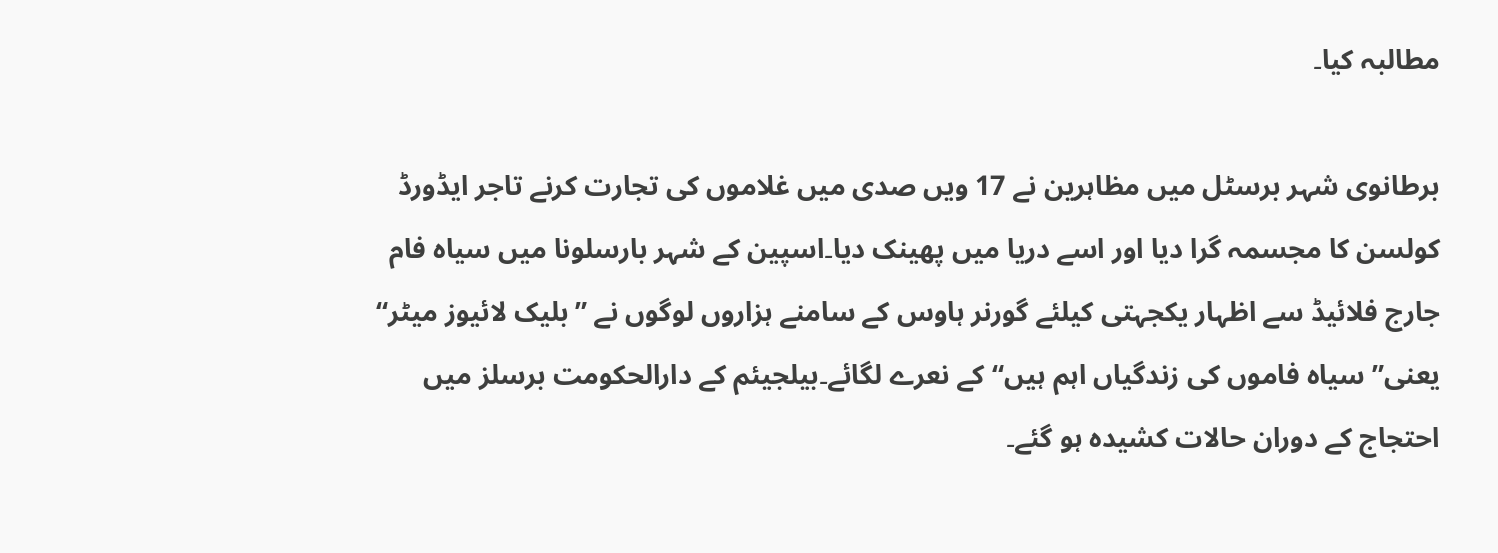مطالبہ کیا۔

برطانوی شہر برسٹل میں مظاہرین نے 17 ویں صدی میں غلاموں کی تجارت کرنے تاجر ایڈورڈ کولسن کا مجسمہ گرا دیا اور اسے دریا میں پھینک دیا۔اسپین کے شہر بارسلونا میں سیاہ فام جارج فلائیڈ سے اظہار یکجہتی کیلئے گورنر ہاوس کے سامنے ہزاروں لوگوں نے ”بلیک لائیوز میٹر“ یعنی” سیاہ فاموں کی زندگیاں اہم ہیں“کے نعرے لگائے۔بیلجیئم کے دارالحکومت برسلز میں احتجاج کے دوران حالات کشیدہ ہو گئے۔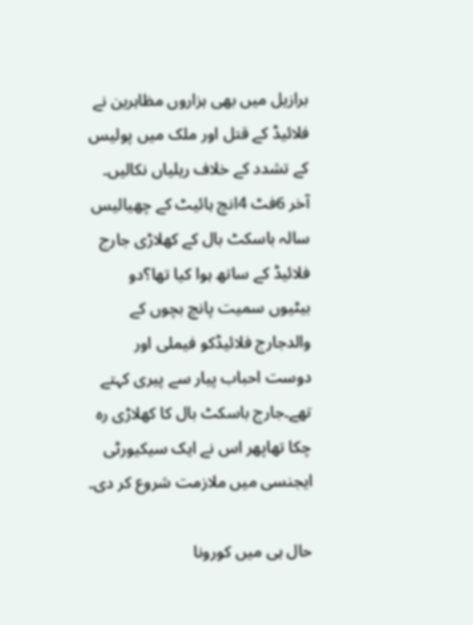برازیل میں بھی ہزاروں مظاہرین نے فلائیڈ کے قتل اور ملک میں پولیس کے تشدد کے خلاف ریلیاں نکالیں۔
آخر 6فٹ 4انچ ہائیٹ کے چھیالیس سالہ باسکٹ بال کے کھلاڑی جارج فلائیڈ کے ساتھ ہوا کیا تھا؟دو بیٹیوں سمیت پانچ بچوں کے والدجارج فلائیڈکو فیملی اور دوست احباب پیار سے پیری کہتے تھے۔جارج باسکٹ بال کا کھلاڑی رہ چکا تھاپھر اس نے ایک سیکیورٹی ایجنسی میں ملازمت شروع کر دی۔

حال ہی میں کورونا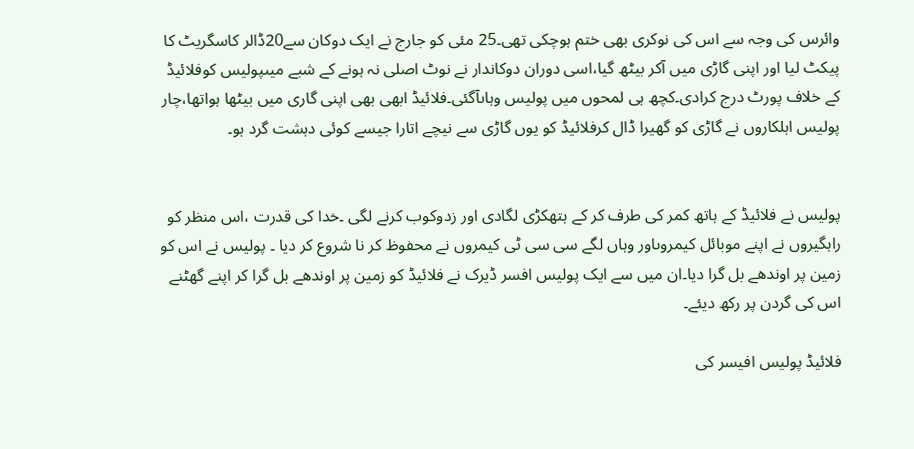وائرس کی وجہ سے اس کی نوکری بھی ختم ہوچکی تھی۔25 مئی کو جارج نے ایک دوکان سے20ڈالر کاسگریٹ کا پیکٹ لیا اور اپنی گاڑی میں آکر بیٹھ گیا،اسی دوران دوکاندار نے نوٹ اصلی نہ ہونے کے شبے میںپولیس کوفلائیڈ کے خلاف پورٹ درج کرادی۔کچھ ہی لمحوں میں پولیس وہاںآگئی۔فلائیڈ ابھی بھی اپنی گاری میں بیٹھا ہواتھا،چار پولیس اہلکاروں نے گاڑی کو گھیرا ڈال کرفلائیڈ کو یوں گاڑی سے نیچے اتارا جیسے کوئی دہشت گرد ہو۔


پولیس نے فلائیڈ کے ہاتھ کمر کی طرف کر کے ہتھکڑی لگادی اور زدوکوب کرنے لگی ۔خدا کی قدرت ،اس منظر کو راہگیروں نے اپنے موبائل کیمروںاور وہاں لگے سی سی ٹی کیمروں نے محفوظ کر نا شروع کر دیا ۔ پولیس نے اس کو زمین پر اوندھے بل گرا دیا۔ان میں سے ایک پولیس افسر ڈیرک نے فلائیڈ کو زمین پر اوندھے بل گرا کر اپنے گھٹنے اس کی گردن پر رکھ دیئے۔

فلائیڈ پولیس افیسر کی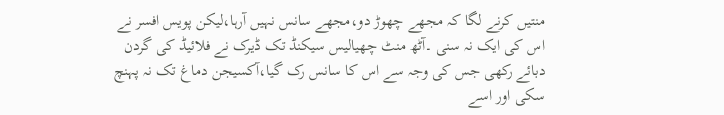منتیں کرنے لگا کہ مجھے چھوڑ دو،مجھے سانس نہیں آرہا،لیکن پویس افسر نے اس کی ایک نہ سنی ۔آٹھ منٹ چھیالیس سیکنڈ تک ڈیرک نے فلائیڈ کی گردن دبائے رکھی جس کی وجہ سے اس کا سانس رک گیا،آکسیجن دماغ تک نہ پہنچ سکی اور اسے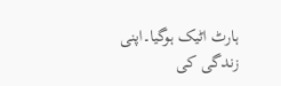ہارٹ اٹیک ہوگیا۔اپنی زندگی کی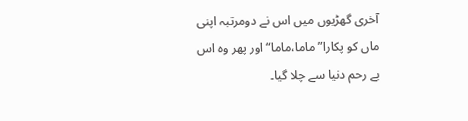آخری گھڑیوں میں اس نے دومرتبہ اپنی ماں کو پکارا”ماما،ماما“اور پھر وہ اس بے رحم دنیا سے چلا گیا۔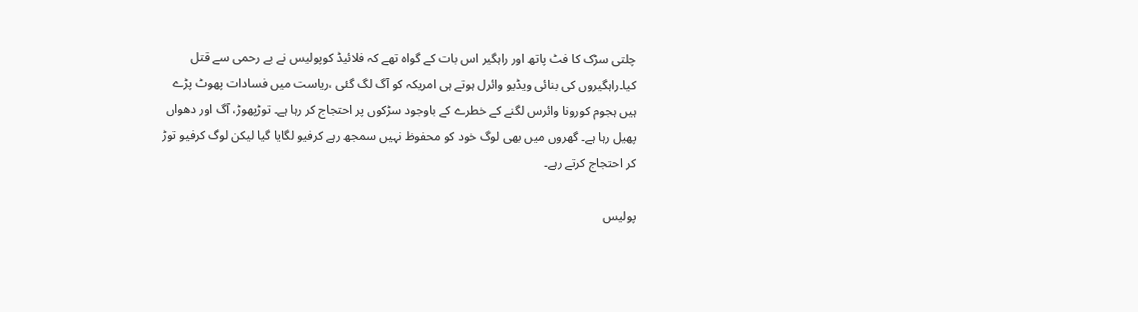چلتی سڑک کا فٹ پاتھ اور راہگیر اس بات کے گواہ تھے کہ فلائیڈ کوپولیس نے بے رحمی سے قتل کیا۔راہگیروں کی بنائی ویڈیو وائرل ہوتے ہی امریکہ کو آگ لگ گئی ،ریاست میں فسادات پھوٹ پڑے ہیں ہجوم کورونا وائرس لگنے کے خطرے کے باوجود سڑکوں پر احتجاج کر رہا ہے۔ توڑپھوڑ، آگ اور دھواں پھیل رہا ہے۔ گھروں میں بھی لوگ خود کو محفوظ نہیں سمجھ رہے کرفیو لگایا گیا لیکن لوگ کرفیو توڑ کر احتجاج کرتے رہے۔

پولیس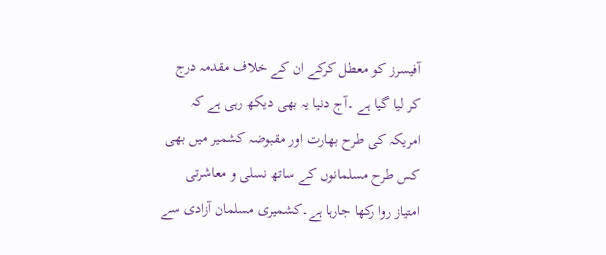آفیسرز کو معطل کرکے ان کے خلاف مقدمہ درج کر لیا گیا ہے ۔آج دنیا یہ بھی دیکھ رہی ہے کہ امریکہ کی طرح بھارت اور مقبوضہ کشمیر میں بھی کس طرح مسلمانوں کے ساتھ نسلی و معاشرتی امتیاز روا رکھا جارہا ہے۔کشمیری مسلمان آزادی سے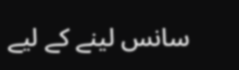سانس لینے کے لیے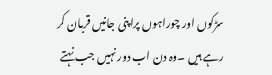سڑکوں اور چوراہوں پراپنی جانیں قربان کر رہے ہیں ۔وہ دن اب دور نہیں جب نہتے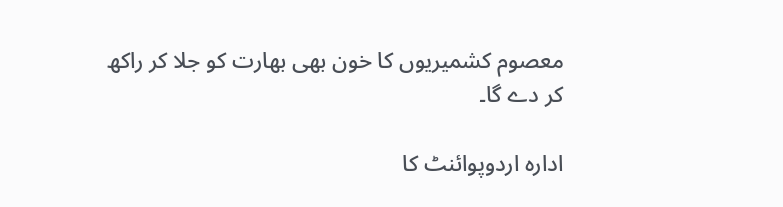معصوم کشمیریوں کا خون بھی بھارت کو جلا کر راکھ کر دے گا۔

ادارہ اردوپوائنٹ کا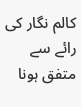کالم نگار کی رائے سے متفق ہونا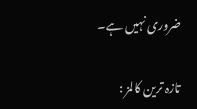ضروری نہیں ہے۔

تازہ ترین کالمز :